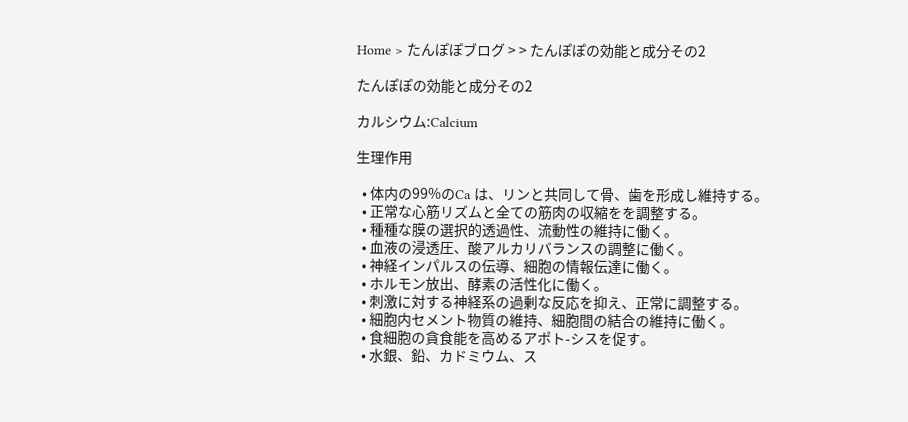Home > たんぽぽブログ > > たんぽぽの効能と成分その2

たんぽぽの効能と成分その2

カルシウム:Calcium

生理作用

  • 体内の99%のCa は、リンと共同して骨、歯を形成し維持する。
  • 正常な心筋リズムと全ての筋肉の収縮をを調整する。
  • 種種な膜の選択的透過性、流動性の維持に働く。
  • 血液の浸透圧、酸アルカリバランスの調整に働く。
  • 神経インパルスの伝導、細胞の情報伝達に働く。
  • ホルモン放出、酵素の活性化に働く。
  • 刺激に対する神経系の過剰な反応を抑え、正常に調整する。
  • 細胞内セメント物質の維持、細胞間の結合の維持に働く。
  • 食細胞の貪食能を高めるアポト-シスを促す。
  • 水銀、鉛、カドミウム、ス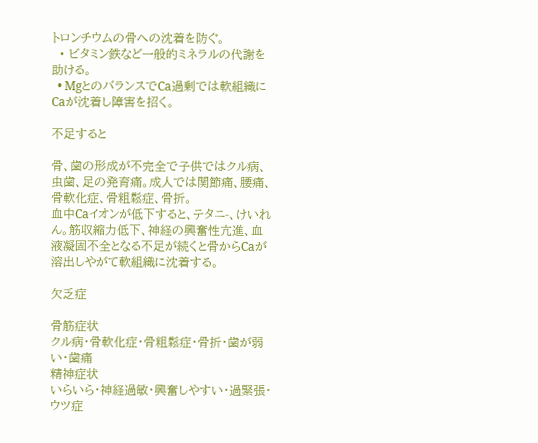トロンチウムの骨への沈着を防ぐ。
  • ビタミン鉄など一般的ミネラルの代謝を助ける。
  • MgとのバランスでCa過剰では軟組織にCaが沈着し障害を招く。

不足すると

骨、歯の形成が不完全で子供ではクル病、虫歯、足の発育痛。成人では関節痛、腰痛、骨軟化症、骨粗鬆症、骨折。
血中Caイオンが低下すると、テタニ-、けいれん。筋収縮力低下、神経の興奮性亢進、血液凝固不全となる不足が続くと骨からCaが溶出しやがて軟組織に沈着する。

欠乏症

骨筋症状
クル病・骨軟化症・骨粗鬆症・骨折・歯が弱い・歯痛
精神症状
いらいら・神経過敏・興奮しやすい・過緊張・ウツ症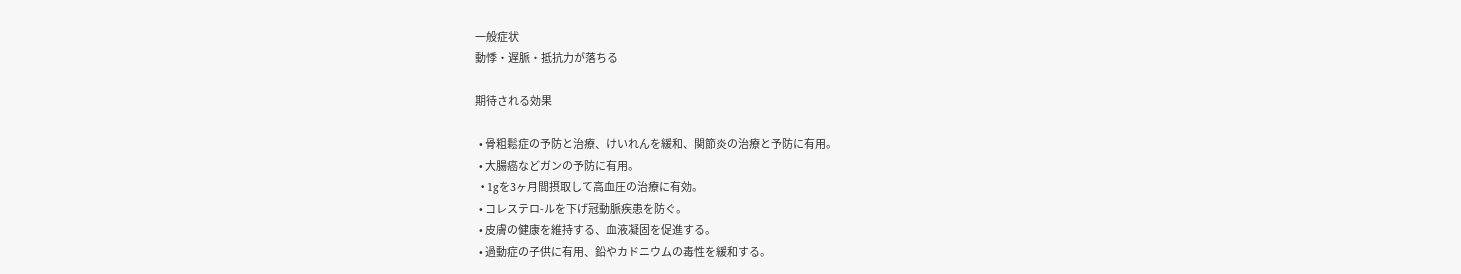一般症状
動悸・遅脈・抵抗力が落ちる

期待される効果

  • 骨粗鬆症の予防と治療、けいれんを緩和、関節炎の治療と予防に有用。
  • 大腸癌などガンの予防に有用。
  • 1gを3ヶ月間摂取して高血圧の治療に有効。
  • コレステロ-ルを下げ冠動脈疾患を防ぐ。
  • 皮膚の健康を維持する、血液凝固を促進する。
  • 過動症の子供に有用、鉛やカドニウムの毒性を緩和する。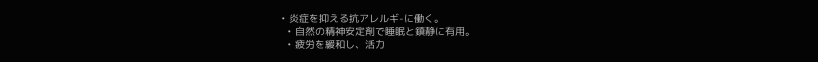• 炎症を抑える抗アレルギ-に働く。
  • 自然の精神安定剤で睡眠と鎮静に有用。
  • 疲労を緩和し、活力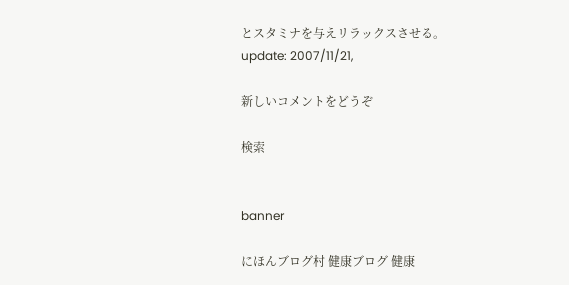とスタミナを与えリラックスさせる。
update: 2007/11/21,

新しいコメントをどうぞ

検索


banner

にほんブログ村 健康ブログ 健康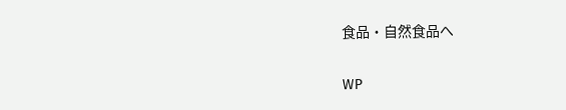食品・自然食品へ

WP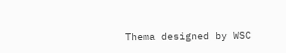Thema designed by WSC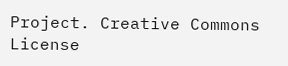Project. Creative Commons License